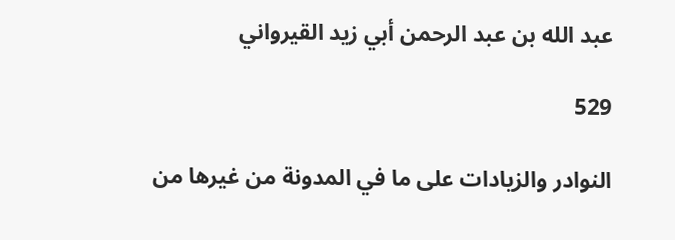عبد الله بن عبد الرحمن أبي زيد القيرواني

529

النوادر والزيادات على ما في المدونة من غيرها من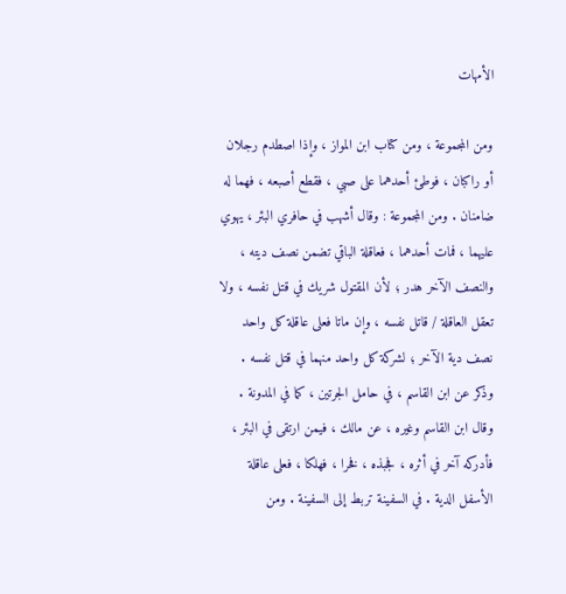الأمهات

ومن المجموعة ، ومن كتاب ابن المواز ، وإذا اصطدم رجلان أو راكبان ، فوطئ أحدهما على صبي ، فقطع أصبعه ، فهما له ضامنان . ومن المجموعة : وقال أشهب في حافري البئر ، يهوي عليهما ، فمات أحدهما ، فعاقلة الباقي تضمن نصف ديته ، والنصف الآخر هدر ؛ لأن المقتول شريك في قتل نفسه ، ولا تعقل العاقلة / قاتل نفسه ، وإن ماتا فعلى عاقلة كل واحد نصف دية الآخر ؛ لشركة كل واحد منهما في قتل نفسه . وذكر عن ابن القاسم ، في حامل الجرتين ، كما في المدونة . وقال ابن القاسم وغيره ، عن مالك ، فيمن ارتقى في البئر ، فأدركه آخر في أثره ، فجبذه ، فخرا ، فهلكا ، فعلى عاقلة الأسفل الدية . في السفينة تربط إلى السفينة . ومن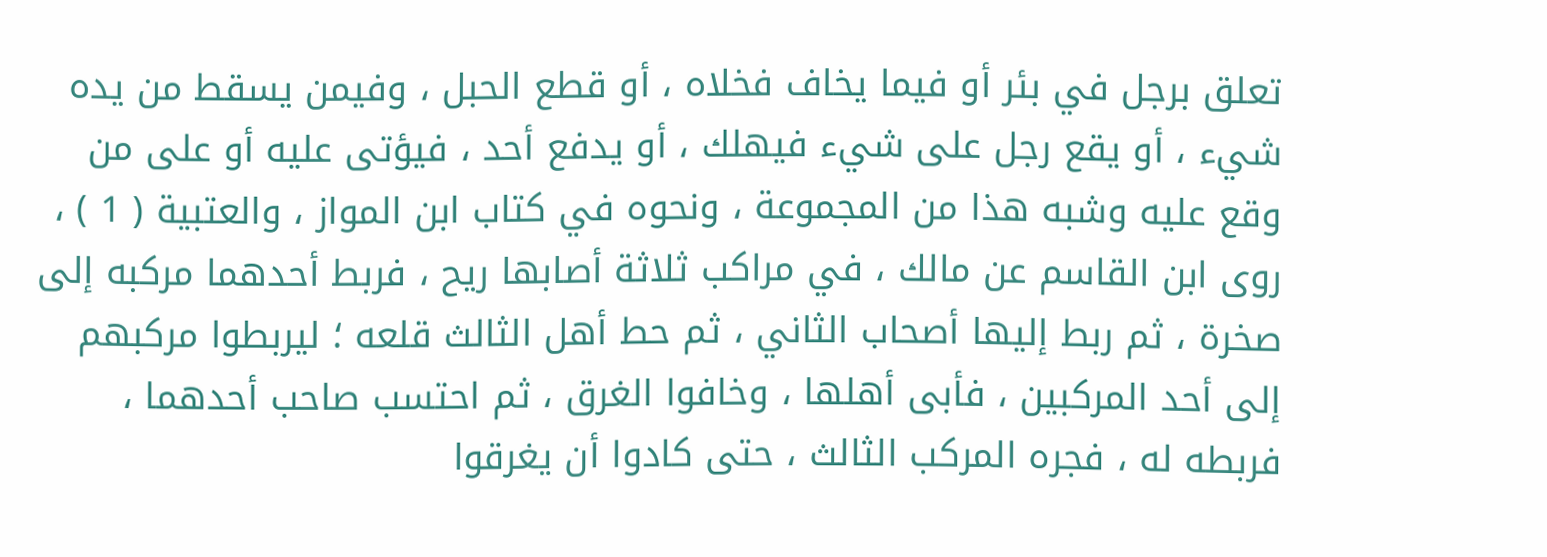تعلق برجل في بئر أو فيما يخاف فخلاه ، أو قطع الحبل ، وفيمن يسقط من يده شيء ، أو يقع رجل على شيء فيهلك ، أو يدفع أحد ، فيؤتى عليه أو على من وقع عليه وشبه هذا من المجموعة ، ونحوه في كتاب ابن المواز ، والعتبية ( 1 ) ، روى ابن القاسم عن مالك ، في مراكب ثلاثة أصابها ريح ، فربط أحدهما مركبه إلى صخرة ، ثم ربط إليها أصحاب الثاني ، ثم حط أهل الثالث قلعه ؛ ليربطوا مركبهم إلى أحد المركبين ، فأبى أهلها ، وخافوا الغرق ، ثم احتسب صاحب أحدهما ، فربطه له ، فجره المركب الثالث ، حتى كادوا أن يغرقوا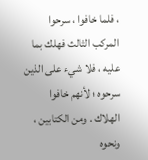، فلما خافوا ، سرحوا المركب الثالث فهلك بما عليه ، فلا شيء على الذين سرحوه ؛ لأنهم خافوا الهلاك . ومن الكتابين ، ونحوه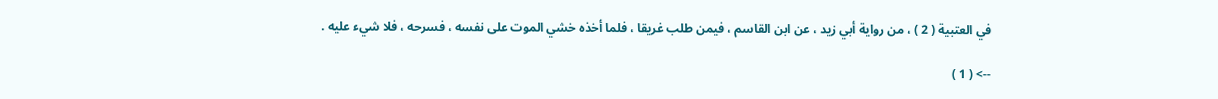في العتبية ( 2 ) ، من رواية أبي زيد ، عن ابن القاسم ، فيمن طلب غريقا ، فلما أخذه خشي الموت على نفسه ، فسرحه ، فلا شيء عليه .

--> ( 1 )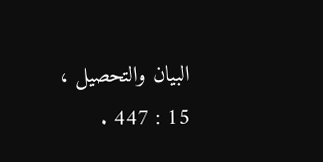البيان والتحصيل ، 15 : 447 .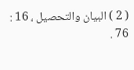( 2 ) البيان والتحصيل ، 16 : 76 .